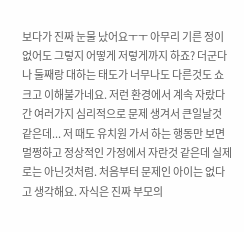보다가 진짜 눈물 났어요ㅜㅜ 아무리 기른 정이 없어도 그렇지 어떻게 저렇게까지 하죠? 더군다나 둘째랑 대하는 태도가 너무나도 다른것도 쇼크고 이해불가네요. 저런 환경에서 계속 자랐다간 여러가지 심리적으로 문제 생겨서 큰일날것 같은데... 저 때도 유치원 가서 하는 행동만 보면 멀쩡하고 정상적인 가정에서 자란것 같은데 실제로는 아닌것처럼. 처음부터 문제인 아이는 없다고 생각해요. 자식은 진짜 부모의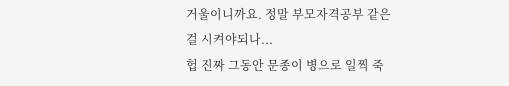거울이니까요. 정말 부모자격공부 같은걸 시켜야되나...
헙 진짜 그동안 문종이 병으로 일찍 죽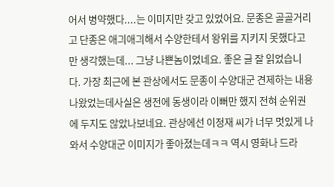어서 병약했다....는 이미지만 갖고 있었어요. 문종은 골골거리고 단종은 애긔애긔해서 수양한테서 왕위를 지키지 못했다고만 생각했는데... 그냥 나쁜놈이었네요. 좋은 글 잘 읽었습니다. 가장 최근에 본 관상에서도 문종이 수양대군 견제하는 내용 나왔었는데사실은 생전에 동생이라 이뻐만 했지 전혀 순위권에 두지도 않았나보네요. 관상에선 이정재 씨가 너무 멋있게 나와서 수양대군 이미지가 좋아졌는데ㅋㅋ 역시 영화나 드라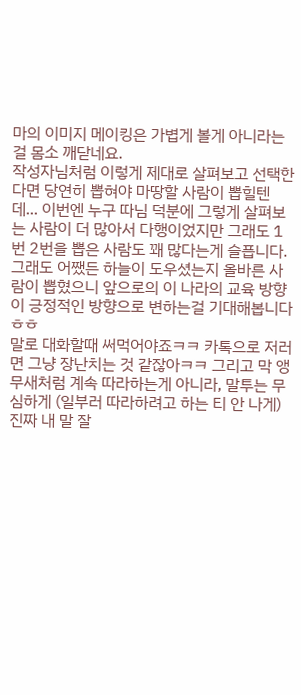마의 이미지 메이킹은 가볍게 볼게 아니라는걸 몸소 깨닫네요.
작성자님처럼 이렇게 제대로 살펴보고 선택한다면 당연히 뽑혀야 마땅할 사람이 뽑힐텐데... 이번엔 누구 따님 덕분에 그렇게 살펴보는 사람이 더 많아서 다행이었지만 그래도 1번 2번을 뽑은 사람도 꽤 많다는게 슬픕니다. 그래도 어쨌든 하늘이 도우셨는지 올바른 사람이 뽑혔으니 앞으로의 이 나라의 교육 방향이 긍정적인 방향으로 변하는걸 기대해봅니다ㅎㅎ
말로 대화할때 써먹어야죠ㅋㅋ 카톡으로 저러면 그냥 장난치는 것 같잖아ㅋㅋ 그리고 막 앵무새처럼 계속 따라하는게 아니라, 말투는 무심하게 (일부러 따라하려고 하는 티 안 나게) 진짜 내 말 잘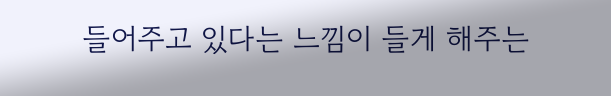들어주고 있다는 느낌이 들게 해주는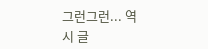그런그런... 역시 글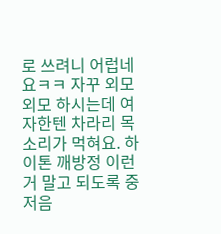로 쓰려니 어럽네요ㅋㅋ 자꾸 외모외모 하시는데 여자한텐 차라리 목소리가 먹혀요. 하이톤 깨방정 이런거 말고 되도록 중저음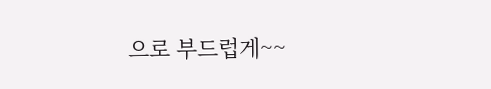으로 부드럽게~~